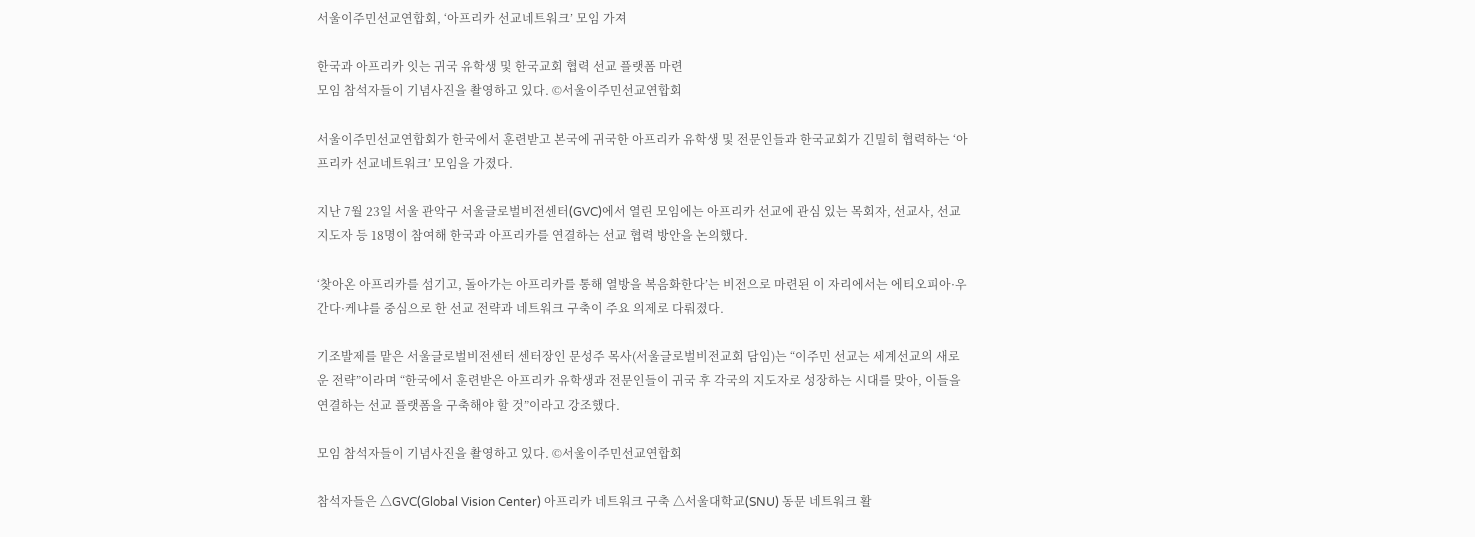서울이주민선교연합회, ‘아프리카 선교네트워크’ 모임 가져

한국과 아프리카 잇는 귀국 유학생 및 한국교회 협력 선교 플랫폼 마련
모임 참석자들이 기념사진을 촬영하고 있다. ©서울이주민선교연합회

서울이주민선교연합회가 한국에서 훈련받고 본국에 귀국한 아프리카 유학생 및 전문인들과 한국교회가 긴밀히 협력하는 ‘아프리카 선교네트워크’ 모임을 가졌다.

지난 7월 23일 서울 관악구 서울글로벌비전센터(GVC)에서 열린 모임에는 아프리카 선교에 관심 있는 목회자, 선교사, 선교 지도자 등 18명이 참여해 한국과 아프리카를 연결하는 선교 협력 방안을 논의했다.

‘찾아온 아프리카를 섬기고, 돌아가는 아프리카를 통해 열방을 복음화한다’는 비전으로 마련된 이 자리에서는 에티오피아·우간다·케냐를 중심으로 한 선교 전략과 네트워크 구축이 주요 의제로 다뤄졌다.

기조발제를 맡은 서울글로벌비전센터 센터장인 문성주 목사(서울글로벌비전교회 담임)는 “이주민 선교는 세계선교의 새로운 전략”이라며 “한국에서 훈련받은 아프리카 유학생과 전문인들이 귀국 후 각국의 지도자로 성장하는 시대를 맞아, 이들을 연결하는 선교 플랫폼을 구축해야 할 것”이라고 강조했다.

모임 참석자들이 기념사진을 촬영하고 있다. ©서울이주민선교연합회

참석자들은 △GVC(Global Vision Center) 아프리카 네트워크 구축 △서울대학교(SNU) 동문 네트워크 활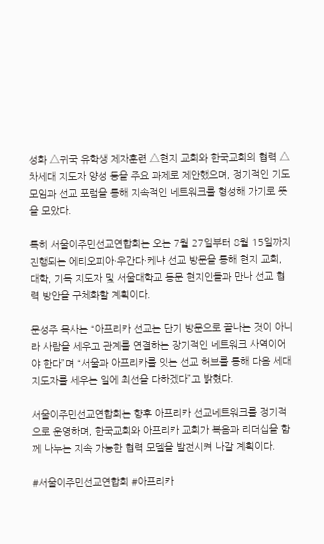성화 △귀국 유학생 제자훈련 △현지 교회와 한국교회의 협력 △차세대 지도자 양성 등을 주요 과제로 제안했으며, 정기적인 기도 모임과 선교 포럼을 통해 지속적인 네트워크를 형성해 가기로 뜻을 모았다.

특히 서울이주민선교연합회는 오는 7월 27일부터 8월 15일까지 진행되는 에티오피아·우간다·케냐 선교 방문을 통해 현지 교회, 대학, 기독 지도자 및 서울대학교 동문 현지인들과 만나 선교 협력 방안을 구체화할 계획이다.

문성주 목사는 “아프리카 선교는 단기 방문으로 끝나는 것이 아니라 사람을 세우고 관계를 연결하는 장기적인 네트워크 사역이어야 한다”며 “서울과 아프리카를 잇는 선교 허브를 통해 다음 세대 지도자를 세우는 일에 최선을 다하겠다”고 밝혔다.

서울이주민선교연합회는 향후 아프리카 선교네트워크를 정기적으로 운영하며, 한국교회와 아프리카 교회가 복음과 리더십을 함께 나누는 지속 가능한 협력 모델을 발전시켜 나갈 계획이다.

#서울이주민선교연합회 #아프리카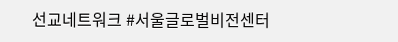선교네트워크 #서울글로벌비전센터